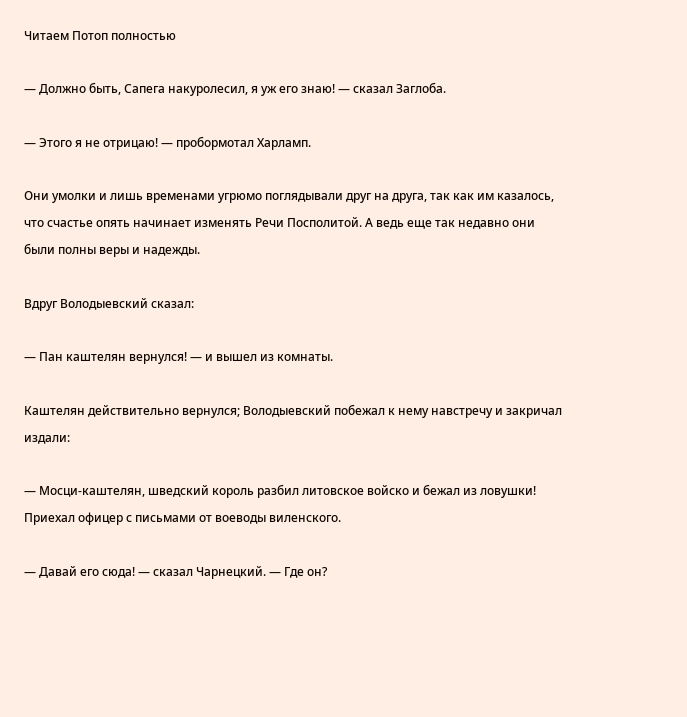Читаем Потоп полностью

— Должно быть, Сапега накуролесил, я уж его знаю! — сказал Заглоба.

— Этого я не отрицаю! — пробормотал Харламп.

Они умолки и лишь временами угрюмо поглядывали друг на друга, так как им казалось, что счастье опять начинает изменять Речи Посполитой. А ведь еще так недавно они были полны веры и надежды.

Вдруг Володыевский сказал:

— Пан каштелян вернулся! — и вышел из комнаты.

Каштелян действительно вернулся; Володыевский побежал к нему навстречу и закричал издали:

— Мосци-каштелян, шведский король разбил литовское войско и бежал из ловушки! Приехал офицер с письмами от воеводы виленского.

— Давай его сюда! — сказал Чарнецкий. — Где он?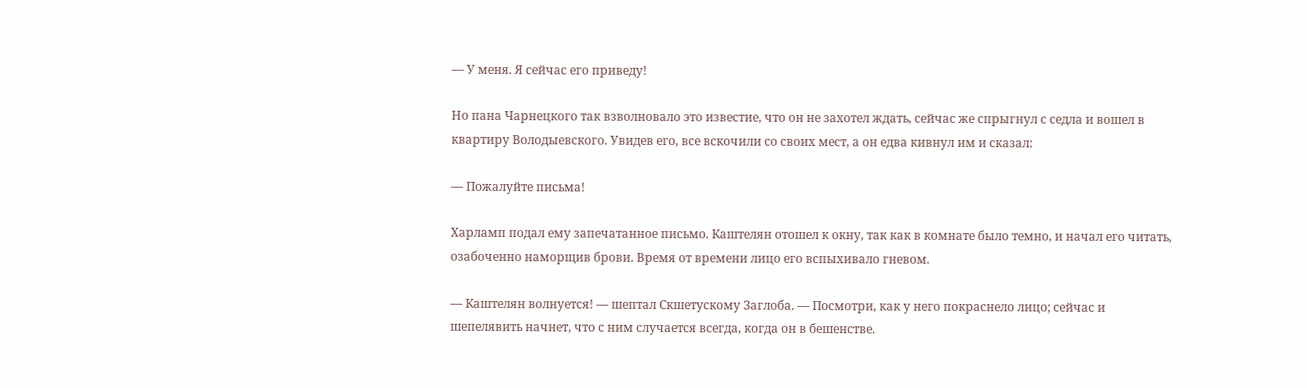— У меня. Я сейчас его приведу!

Но пана Чарнецкого так взволновало это известие, что он не захотел ждать, сейчас же спрыгнул с седла и вошел в квартиру Володыевского. Увидев его, все вскочили со своих мест, а он едва кивнул им и сказал:

— Пожалуйте письма!

Харламп подал ему запечатанное письмо. Каштелян отошел к окну, так как в комнате было темно, и начал его читать, озабоченно наморщив брови. Время от времени лицо его вспыхивало гневом.

— Каштелян волнуется! — шептал Скшетускому Заглоба. — Посмотри, как у него покраснело лицо; сейчас и шепелявить начнет, что с ним случается всегда, когда он в бешенстве.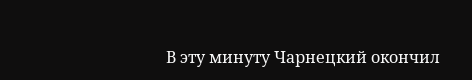В эту минуту Чарнецкий окончил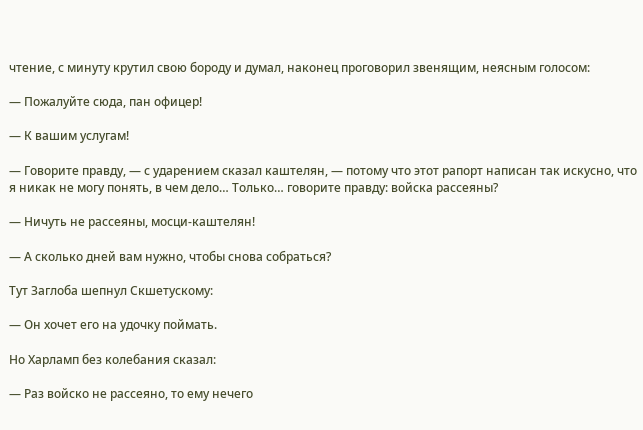чтение, с минуту крутил свою бороду и думал, наконец проговорил звенящим, неясным голосом:

— Пожалуйте сюда, пан офицер!

— К вашим услугам!

— Говорите правду, — с ударением сказал каштелян, — потому что этот рапорт написан так искусно, что я никак не могу понять, в чем дело… Только… говорите правду: войска рассеяны?

— Ничуть не рассеяны, мосци-каштелян!

— А сколько дней вам нужно, чтобы снова собраться?

Тут Заглоба шепнул Скшетускому:

— Он хочет его на удочку поймать.

Но Харламп без колебания сказал:

— Раз войско не рассеяно, то ему нечего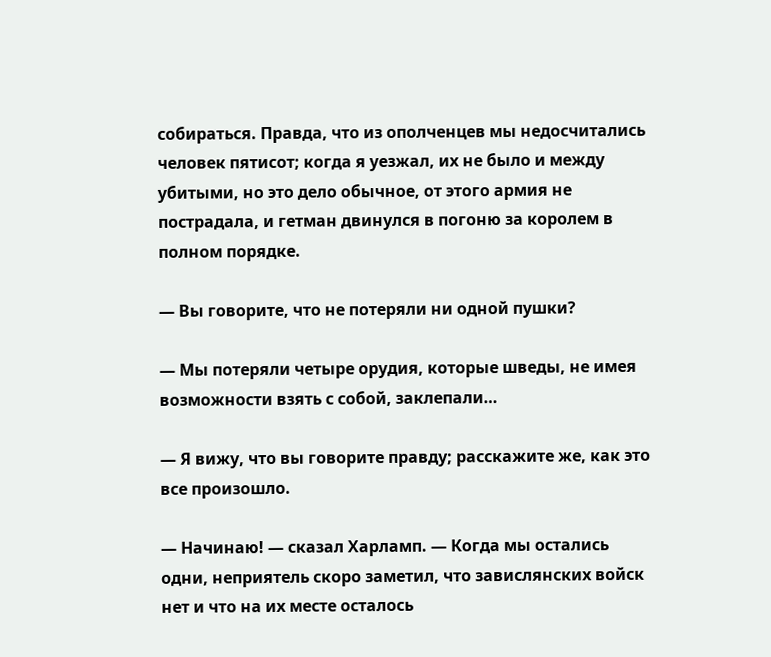собираться. Правда, что из ополченцев мы недосчитались человек пятисот; когда я уезжал, их не было и между убитыми, но это дело обычное, от этого армия не пострадала, и гетман двинулся в погоню за королем в полном порядке.

— Вы говорите, что не потеряли ни одной пушки?

— Мы потеряли четыре орудия, которые шведы, не имея возможности взять с собой, заклепали…

— Я вижу, что вы говорите правду; расскажите же, как это все произошло.

— Начинаю! — сказал Харламп. — Когда мы остались одни, неприятель скоро заметил, что завислянских войск нет и что на их месте осталось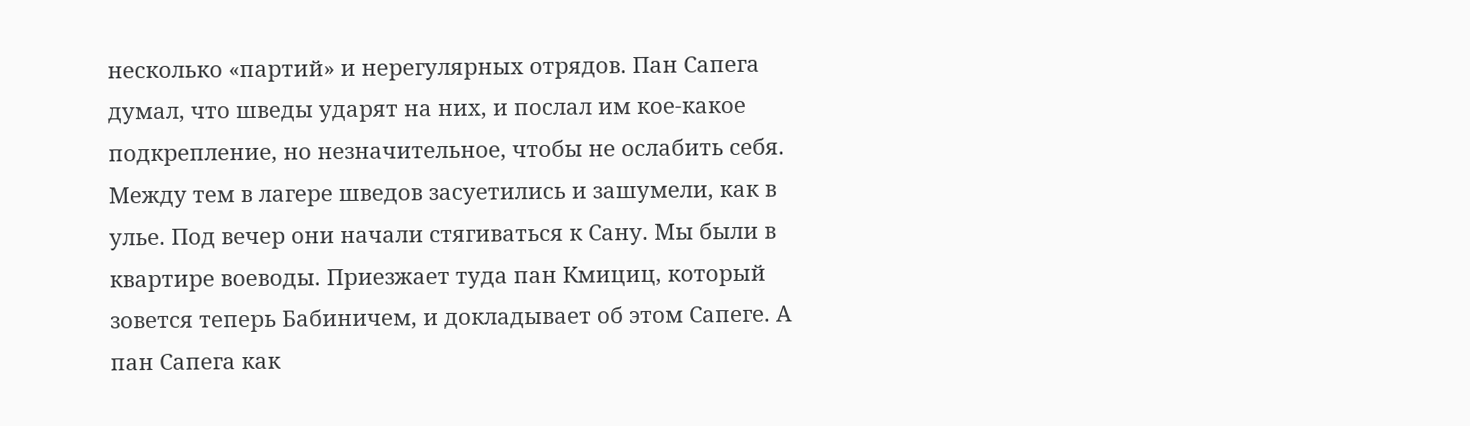несколько «партий» и нерегулярных отрядов. Пан Сапега думал, что шведы ударят на них, и послал им кое-какое подкрепление, но незначительное, чтобы не ослабить себя. Между тем в лагере шведов засуетились и зашумели, как в улье. Под вечер они начали стягиваться к Сану. Мы были в квартире воеводы. Приезжает туда пан Кмициц, который зовется теперь Бабиничем, и докладывает об этом Сапеге. А пан Сапега как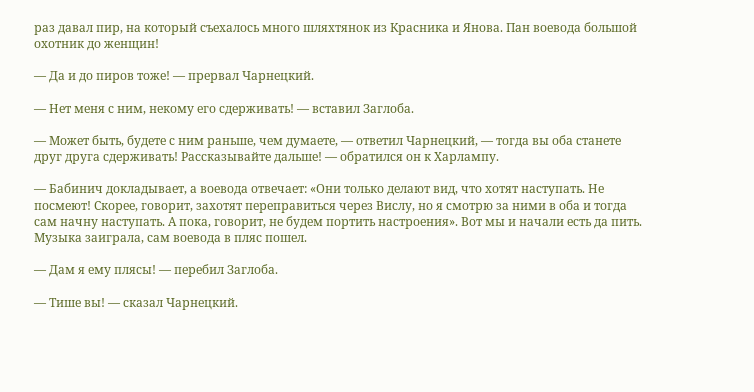раз давал пир, на который съехалось много шляхтянок из Красника и Янова. Пан воевода большой охотник до женщин!

— Да и до пиров тоже! — прервал Чарнецкий.

— Нет меня с ним, некому его сдерживать! — вставил Заглоба.

— Может быть, будете с ним раньше, чем думаете, — ответил Чарнецкий, — тогда вы оба станете друг друга сдерживать! Рассказывайте дальше! — обратился он к Харлампу.

— Бабинич докладывает, а воевода отвечает: «Они только делают вид, что хотят наступать. Не посмеют! Скорее, говорит, захотят переправиться через Вислу, но я смотрю за ними в оба и тогда сам начну наступать. А пока, говорит, не будем портить настроения». Вот мы и начали есть да пить. Музыка заиграла, сам воевода в пляс пошел.

— Дам я ему плясы! — перебил Заглоба.

— Тише вы! — сказал Чарнецкий.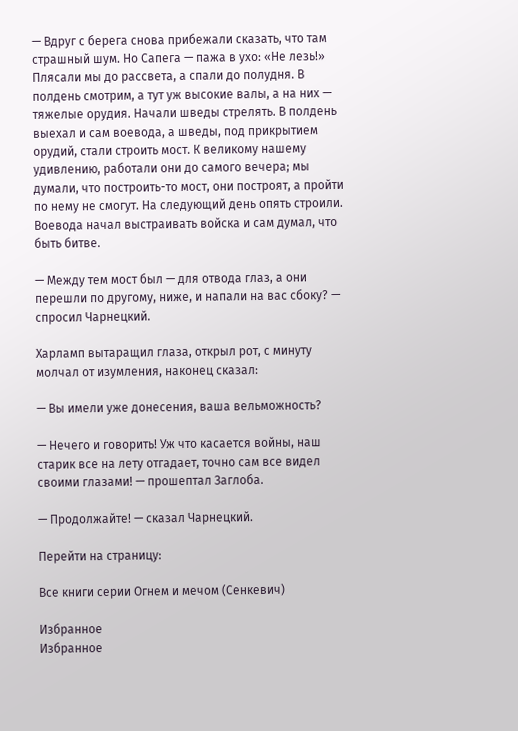— Вдруг с берега снова прибежали сказать, что там страшный шум. Но Сапега — пажа в ухо: «Не лезь!» Плясали мы до рассвета, а спали до полудня. В полдень смотрим, а тут уж высокие валы, а на них — тяжелые орудия. Начали шведы стрелять. В полдень выехал и сам воевода, а шведы, под прикрытием орудий, стали строить мост. К великому нашему удивлению, работали они до самого вечера; мы думали, что построить-то мост, они построят, а пройти по нему не смогут. На следующий день опять строили. Воевода начал выстраивать войска и сам думал, что быть битве.

— Между тем мост был — для отвода глаз, а они перешли по другому, ниже, и напали на вас сбоку? — спросил Чарнецкий.

Харламп вытаращил глаза, открыл рот, с минуту молчал от изумления, наконец сказал:

— Вы имели уже донесения, ваша вельможность?

— Нечего и говорить! Уж что касается войны, наш старик все на лету отгадает, точно сам все видел своими глазами! — прошептал Заглоба.

— Продолжайте! — сказал Чарнецкий.

Перейти на страницу:

Все книги серии Огнем и мечом (Сенкевич)

Избранное
Избранное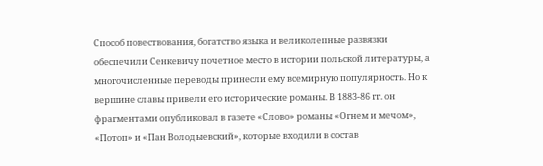Способ повествования, богатство языка и великолепные развязки обеспечили Сенкевичу почетное место в истории польской литературы, а многочисленные переводы принесли ему всемирную популярность. Но к вершине славы привели его исторические романы. В 1883-86 гг. он фрагментами опубликовал в газете «Слово» романы «Огнем и мечом», «Потоп» и «Пан Володыевский», которые входили в состав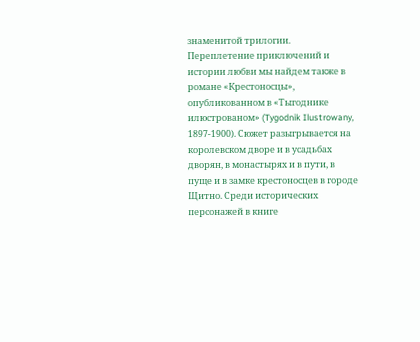знаменитой трилогии. Переплетение приключений и истории любви мы найдем также в романе «Крестоносцы», опубликованном в «Тыгоднике илюстрованом» (Tygodnik Ilustrowany, 1897-1900). Сюжет разыгрывается на королевском дворе и в усадьбах дворян, в монастырях и в пути, в пуще и в замке крестоносцев в городе Щитно. Среди исторических персонажей в книге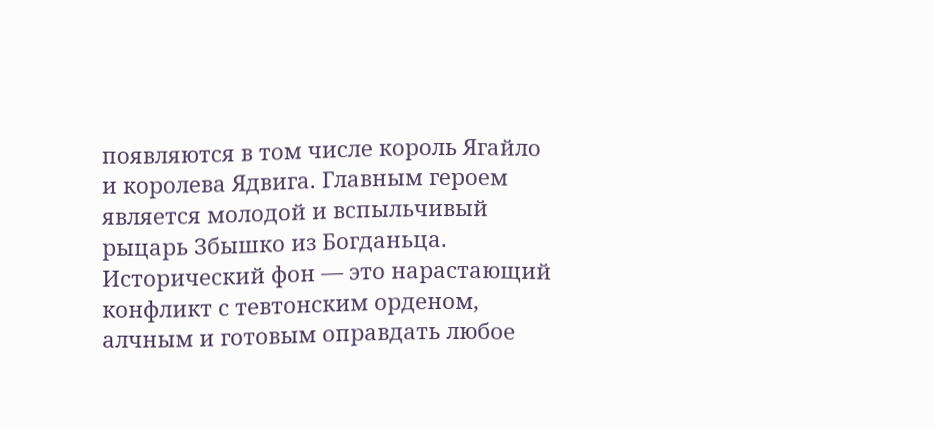появляются в том числе король Ягайло и королева Ядвига. Главным героем является молодой и вспыльчивый рыцарь Збышко из Богданьца. Исторический фон — это нарастающий конфликт с тевтонским орденом, алчным и готовым оправдать любое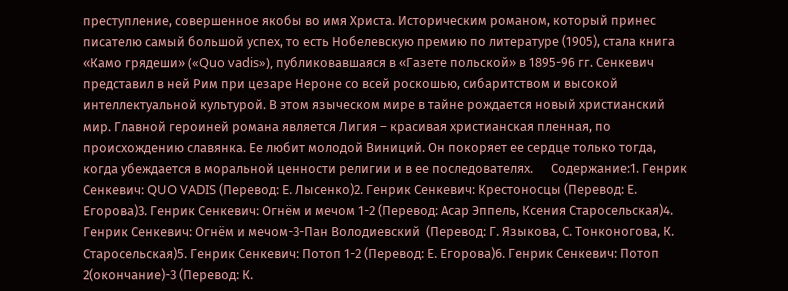преступление, совершенное якобы во имя Христа. Историческим романом, который принес писателю самый большой успех, то есть Нобелевскую премию по литературе (1905), стала книга «Камо грядеши» («Quo vadis»), публиковавшаяся в «Газете польской» в 1895-96 гг. Сенкевич представил в ней Рим при цезаре Нероне со всей роскошью, сибаритством и высокой интеллектуальной культурой. В этом языческом мире в тайне рождается новый христианский мир. Главной героиней романа является Лигия – красивая христианская пленная, по происхождению славянка. Ее любит молодой Виниций. Он покоряет ее сердце только тогда, когда убеждается в моральной ценности религии и в ее последователях.      Содержание:1. Генрик Сенкевич: QUO VADIS (Перевод: E. Лысенко)2. Генрик Сенкевич: Крестоносцы (Перевод: Е. Егорова)3. Генрик Сенкевич: Огнём и мечом 1-2 (Перевод: Асар Эппель, Ксения Старосельская)4. Генрик Сенкевич: Огнём и мечом-3-Пан Володиевский  (Перевод: Г. Языкова, С. Тонконогова, К. Старосельская)5. Генрик Сенкевич: Потоп 1-2 (Перевод: Е. Егорова)6. Генрик Сенкевич: Потоп 2(окончание)-3 (Перевод: К.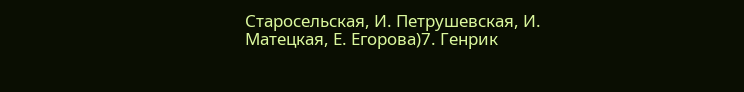Старосельская, И. Петрушевская, И. Матецкая, Е. Егорова)7. Генрик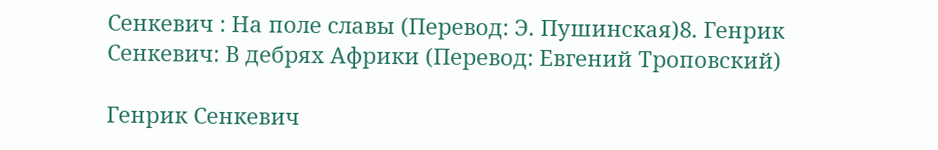Сенкевич : На поле славы (Перевод: Э. Пушинская)8. Генрик Сенкевич: В дебрях Африки (Перевод: Евгений Троповский)

Генрик Сенкевич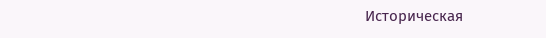Историческая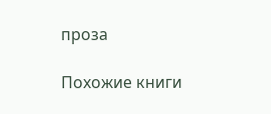проза

Похожие книги